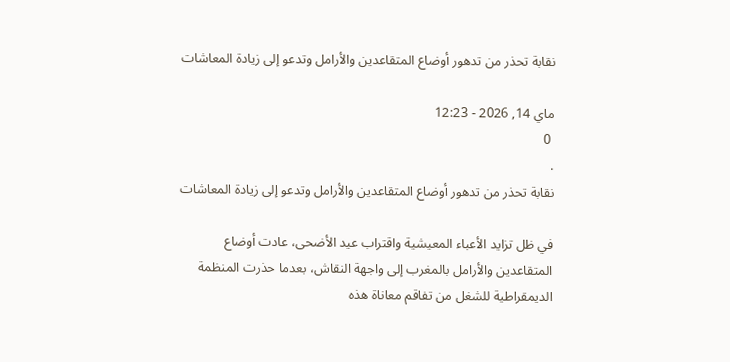نقابة تحذر من تدهور أوضاع المتقاعدين والأرامل وتدعو إلى زيادة المعاشات

ماي 14, 2026 - 12:23
 0
.
نقابة تحذر من تدهور أوضاع المتقاعدين والأرامل وتدعو إلى زيادة المعاشات

في ظل تزايد الأعباء المعيشية واقتراب عيد الأضحى، عادت أوضاع المتقاعدين والأرامل بالمغرب إلى واجهة النقاش، بعدما حذرت المنظمة الديمقراطية للشغل من تفاقم معاناة هذه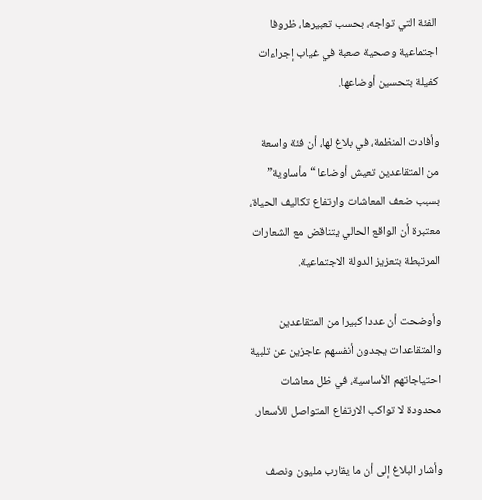الفئة التي تواجه، بحسب تعبيرها، ظروفا اجتماعية وصحية صعبة في غياب إجراءات كفيلة بتحسين أوضاعها.

وأفادت المنظمة، في بلاغ لها، أن فئة واسعة من المتقاعدين تعيش أوضاعا “مأساوية” بسبب ضعف المعاشات وارتفاع تكاليف الحياة، معتبرة أن الواقع الحالي يتناقض مع الشعارات المرتبطة بتعزيز الدولة الاجتماعية.

وأوضحت أن عددا كبيرا من المتقاعدين والمتقاعدات يجدون أنفسهم عاجزين عن تلبية احتياجاتهم الأساسية، في ظل معاشات محدودة لا تواكب الارتفاع المتواصل للأسعار.

وأشار البلاغ إلى أن ما يقارب مليون ونصف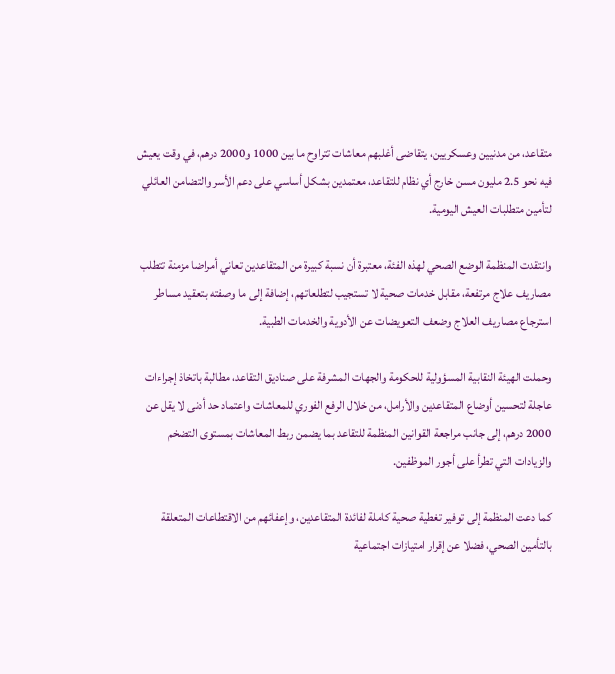متقاعد، من مدنيين وعسكريين، يتقاضى أغلبهم معاشات تتراوح ما بين 1000 و2000 درهم، في وقت يعيش فيه نحو 2.5 مليون مسن خارج أي نظام للتقاعد، معتمدين بشكل أساسي على دعم الأسر والتضامن العائلي لتأمين متطلبات العيش اليومية.

وانتقدت المنظمة الوضع الصحي لهذه الفئة، معتبرة أن نسبة كبيرة من المتقاعدين تعاني أمراضا مزمنة تتطلب مصاريف علاج مرتفعة، مقابل خدمات صحية لا تستجيب لتطلعاتهم، إضافة إلى ما وصفته بتعقيد مساطر استرجاع مصاريف العلاج وضعف التعويضات عن الأدوية والخدمات الطبية.

وحملت الهيئة النقابية المسؤولية للحكومة والجهات المشرفة على صناديق التقاعد، مطالبة باتخاذ إجراءات عاجلة لتحسين أوضاع المتقاعدين والأرامل، من خلال الرفع الفوري للمعاشات واعتماد حد أدنى لا يقل عن 2000 درهم، إلى جانب مراجعة القوانين المنظمة للتقاعد بما يضمن ربط المعاشات بمستوى التضخم والزيادات التي تطرأ على أجور الموظفين.

كما دعت المنظمة إلى توفير تغطية صحية كاملة لفائدة المتقاعدين، وإعفائهم من الاقتطاعات المتعلقة بالتأمين الصحي، فضلا عن إقرار امتيازات اجتماعية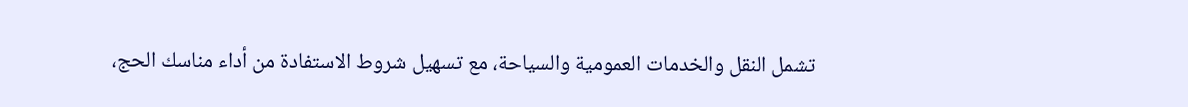تشمل النقل والخدمات العمومية والسياحة، مع تسهيل شروط الاستفادة من أداء مناسك الحج،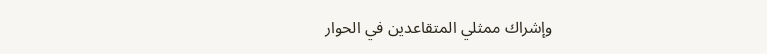وإشراك ممثلي المتقاعدين في الحوار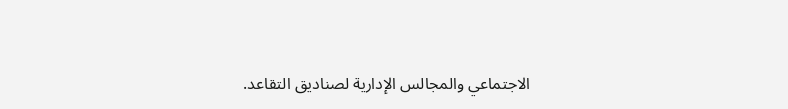الاجتماعي والمجالس الإدارية لصناديق التقاعد.